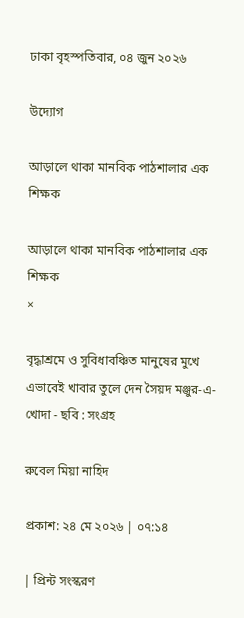ঢাকা বৃহস্পতিবার, ০৪ জুন ২০২৬

উদ্যোগ

আড়ালে থাকা মানবিক পাঠশালার এক শিক্ষক

আড়ালে থাকা মানবিক পাঠশালার এক শিক্ষক
×

বৃদ্ধাশ্রমে ও সুবিধাবঞ্চিত মানুষের মুখে এভাবেই খাবার তুলে দেন সৈয়দ মঞ্জুর-এ-খোদা - ছবি : সংগ্রহ

রুবেল মিয়া নাহিদ

প্রকাশ: ২৪ মে ২০২৬ | ০৭:১৪

| প্রিন্ট সংস্করণ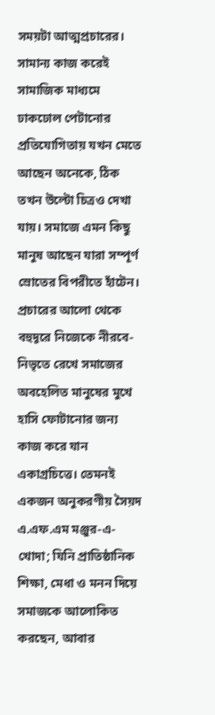সময়টা আত্মপ্রচারের। সামান্য কাজ করেই সামাজিক মাধ্যমে ঢাকঢোল পেটানোর প্রতিযোগিতায় যখন মেতে আছেন অনেকে, ঠিক তখন উল্টো চিত্রও দেখা যায়। সমাজে এমন কিছু মানুষ আছেন যারা সম্পূর্ণ স্রোতের বিপরীতে হাঁটেন। প্রচারের আলো থেকে বহুদূরে নিজেকে নীরবে-নিভৃতে রেখে সমাজের অবহেলিত মানুষের মুখে হাসি ফোটানোর জন্য কাজ করে যান একাগ্রচিত্তে। তেমনই একজন অনুকরণীয় সৈয়দ এ.এফ.এম মঞ্জুর-এ-খোদা; যিনি প্রাতিষ্ঠানিক শিক্ষা, মেধা ও মনন দিয়ে সমাজকে আলোকিত করছেন, আবার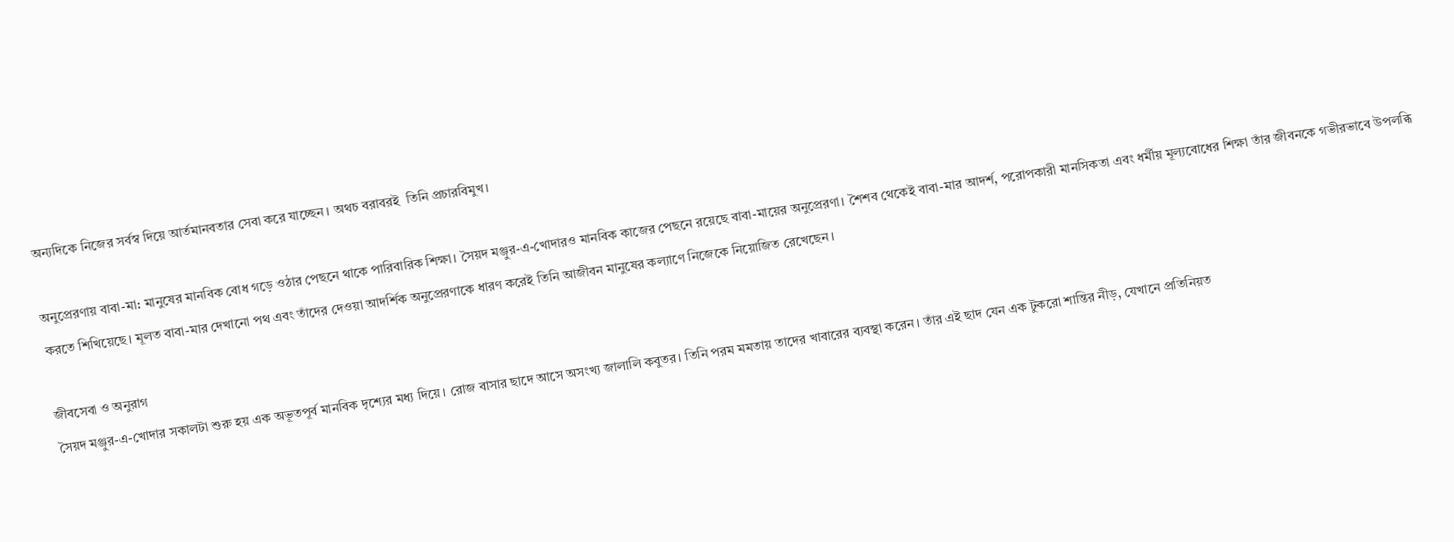অন্যদিকে নিজের সর্বস্ব দিয়ে আর্তমানবতার সেবা করে যাচ্ছেন। অথচ বরাবরই  তিনি প্রচারবিমুখ।

অনুপ্রেরণায় বাবা-মা: মানুষের মানবিক বোধ গড়ে ওঠার পেছনে থাকে পারিবারিক শিক্ষা। সৈয়দ মঞ্জুর-এ-খোদারও মানবিক কাজের পেছনে রয়েছে বাবা-মায়ের অনুপ্রেরণা। শৈশব থেকেই বাবা-মার আদর্শ, পরোপকারী মানসিকতা এবং ধর্মীয় মূল্যবোধের শিক্ষা তাঁর জীবনকে গভীরভাবে উপলব্ধি করতে শিখিয়েছে। মূলত বাবা-মার দেখানো পথ এবং তাঁদের দেওয়া আদর্শিক অনুপ্রেরণাকে ধারণ করেই তিনি আজীবন মানুষের কল্যাণে নিজেকে নিয়োজিত রেখেছেন।

জীবসেবা ও অনুরাগ
সৈয়দ মঞ্জুর-এ-খোদার সকালটা শুরু হয় এক অভূতপূর্ব মানবিক দৃশ্যের মধ্য দিয়ে। রোজ বাসার ছাদে আসে অসংখ্য জালালি কবুতর। তিনি পরম মমতায় তাদের খাবারের ব্যবস্থা করেন। তাঁর এই ছাদ যেন এক টুকরো শান্তির নীড়, যেখানে প্রতিনিয়ত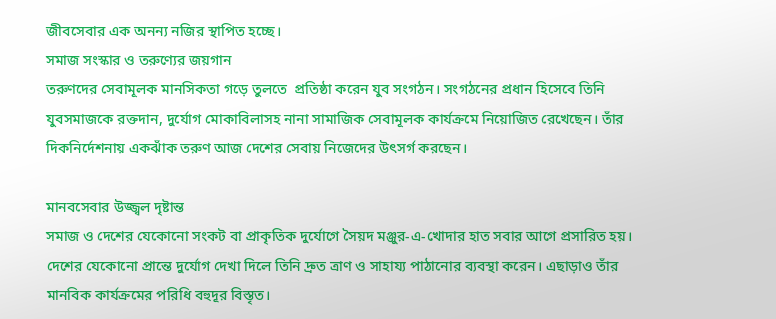জীবসেবার এক অনন্য নজির স্থাপিত হচ্ছে।
সমাজ সংস্কার ও তরুণ্যের জয়গান
তরুণদের সেবামূলক মানসিকতা গড়ে তুলতে  প্রতিষ্ঠা করেন যুব সংগঠন। সংগঠনের প্রধান হিসেবে তিনি যুবসমাজকে রক্তদান, দুর্যোগ মোকাবিলাসহ নানা সামাজিক সেবামূলক কার্যক্রমে নিয়োজিত রেখেছেন। তাঁর দিকনির্দেশনায় একঝাঁক তরুণ আজ দেশের সেবায় নিজেদের উৎসর্গ করছেন।

মানবসেবার উজ্জ্বল দৃষ্টান্ত
সমাজ ও দেশের যেকোনো সংকট বা প্রাকৃতিক দুর্যোগে সৈয়দ মঞ্জুর-এ-খোদার হাত সবার আগে প্রসারিত হয়। দেশের যেকোনো প্রান্তে দুর্যোগ দেখা দিলে তিনি দ্রুত ত্রাণ ও সাহায্য পাঠানোর ব্যবস্থা করেন। এছাড়াও তাঁর মানবিক কার্যক্রমের পরিধি বহুদূর বিস্তৃত।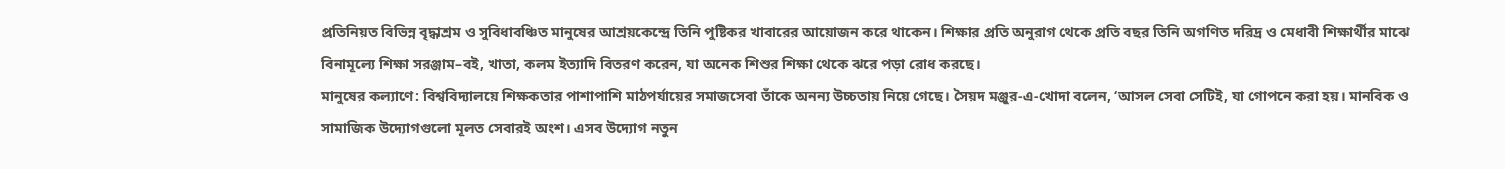প্রতিনিয়ত বিভিন্ন বৃদ্ধাশ্রম ও সুবিধাবঞ্চিত মানুষের আশ্রয়কেন্দ্রে তিনি পুষ্টিকর খাবারের আয়োজন করে থাকেন। শিক্ষার প্রতি অনুরাগ থেকে প্রতি বছর তিনি অগণিত দরিদ্র ও মেধাবী শিক্ষার্থীর মাঝে বিনামূল্যে শিক্ষা সরঞ্জাম–বই, খাতা, কলম ইত্যাদি বিতরণ করেন, যা অনেক শিশুর শিক্ষা থেকে ঝরে পড়া রোধ করছে।
মানুষের কল্যাণে: বিশ্ববিদ্যালয়ে শিক্ষকতার পাশাপাশি মাঠপর্যায়ের সমাজসেবা তাঁকে অনন্য উচ্চতায় নিয়ে গেছে। সৈয়দ মঞ্জুর-এ-খোদা বলেন, ‘আসল সেবা সেটিই, যা গোপনে করা হয়। মানবিক ও সামাজিক উদ্যোগগুলো মূলত সেবারই অংশ। এসব উদ্যোগ নতুন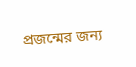প্রজন্মের জন্য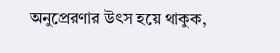অনুপ্রেরণার উৎস হয়ে থাকুক,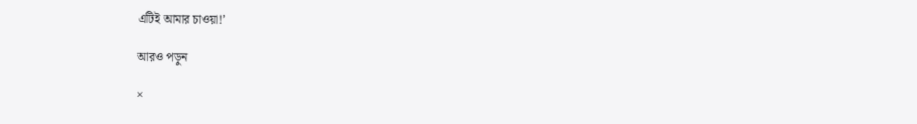এটিই আমার চাওয়া!’

আরও পড়ুন

×